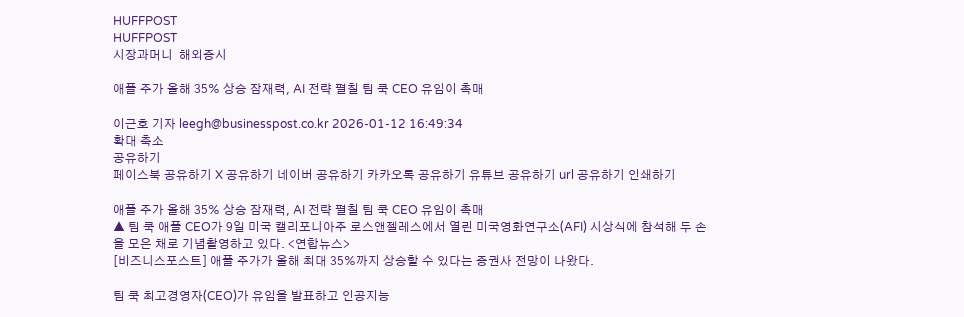HUFFPOST
HUFFPOST
시장과머니  해외증시

애플 주가 올해 35% 상승 잠재력, AI 전략 펼칠 팀 쿡 CEO 유임이 촉매

이근호 기자 leegh@businesspost.co.kr 2026-01-12 16:49:34
확대 축소
공유하기
페이스북 공유하기 X 공유하기 네이버 공유하기 카카오톡 공유하기 유튜브 공유하기 url 공유하기 인쇄하기

애플 주가 올해 35% 상승 잠재력, AI 전략 펼칠 팀 쿡 CEO 유임이 촉매
▲ 팀 쿡 애플 CEO가 9일 미국 캘리포니아주 로스앤젤레스에서 열린 미국영화연구소(AFI) 시상식에 참석해 두 손을 모은 채로 기념촬영하고 있다. <연합뉴스>
[비즈니스포스트] 애플 주가가 올해 최대 35%까지 상승할 수 있다는 증권사 전망이 나왔다.

팀 쿡 최고경영자(CEO)가 유임을 발표하고 인공지능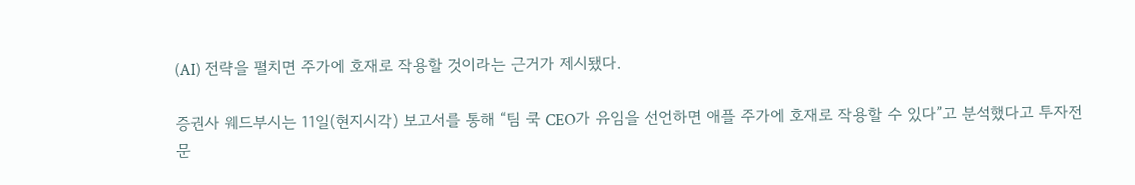(AI) 전략을 펼치면 주가에 호재로 작용할 것이라는 근거가 제시됐다.

증권사 웨드부시는 11일(현지시각) 보고서를 통해 “팀 쿡 CEO가 유임을 선언하면 애플 주가에 호재로 작용할 수 있다”고 분석했다고 투자전문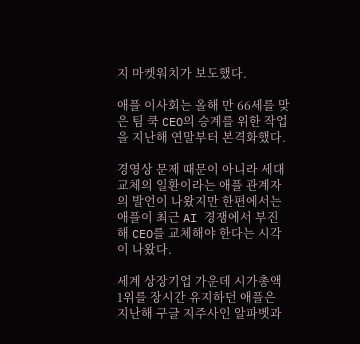지 마켓워치가 보도했다.

애플 이사회는 올해 만 66세를 맞은 팀 쿡 CEO의 승계를 위한 작업을 지난해 연말부터 본격화했다.

경영상 문제 때문이 아니라 세대교체의 일환이라는 애플 관계자의 발언이 나왔지만 한편에서는 애플이 최근 AI 경쟁에서 부진해 CEO를 교체해야 한다는 시각이 나왔다.

세계 상장기업 가운데 시가총액 1위를 장시간 유지하던 애플은 지난해 구글 지주사인 알파벳과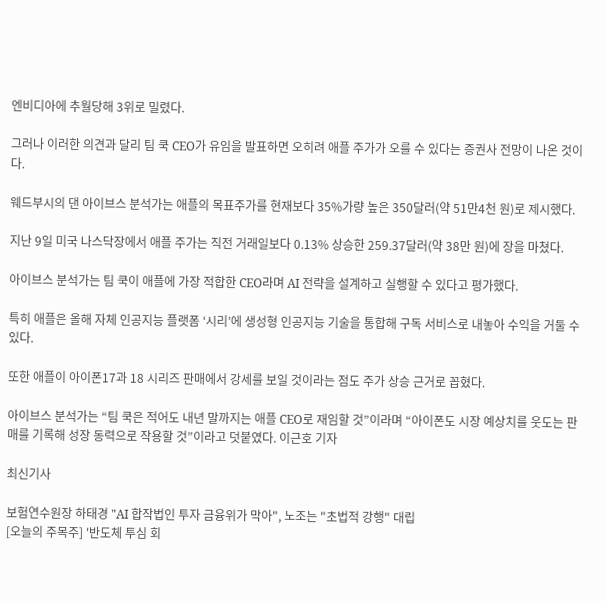엔비디아에 추월당해 3위로 밀렸다.

그러나 이러한 의견과 달리 팀 쿡 CEO가 유임을 발표하면 오히려 애플 주가가 오를 수 있다는 증권사 전망이 나온 것이다.

웨드부시의 댄 아이브스 분석가는 애플의 목표주가를 현재보다 35%가량 높은 350달러(약 51만4천 원)로 제시했다.

지난 9일 미국 나스닥장에서 애플 주가는 직전 거래일보다 0.13% 상승한 259.37달러(약 38만 원)에 장을 마쳤다.

아이브스 분석가는 팀 쿡이 애플에 가장 적합한 CEO라며 AI 전략을 설계하고 실행할 수 있다고 평가했다.

특히 애플은 올해 자체 인공지능 플랫폼 ‘시리’에 생성형 인공지능 기술을 통합해 구독 서비스로 내놓아 수익을 거둘 수 있다.

또한 애플이 아이폰17과 18 시리즈 판매에서 강세를 보일 것이라는 점도 주가 상승 근거로 꼽혔다.

아이브스 분석가는 “팀 쿡은 적어도 내년 말까지는 애플 CEO로 재임할 것”이라며 “아이폰도 시장 예상치를 웃도는 판매를 기록해 성장 동력으로 작용할 것”이라고 덧붙였다. 이근호 기자

최신기사

보험연수원장 하태경 "AI 합작법인 투자 금융위가 막아", 노조는 "초법적 강행" 대립
[오늘의 주목주] '반도체 투심 회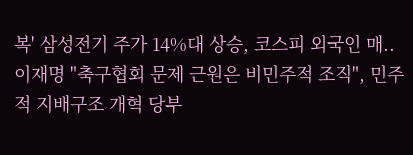복' 삼성전기 주가 14%대 상승, 코스피 외국인 매..
이재명 "축구협회 문제 근원은 비민주적 조직", 민주적 지배구조 개혁 당부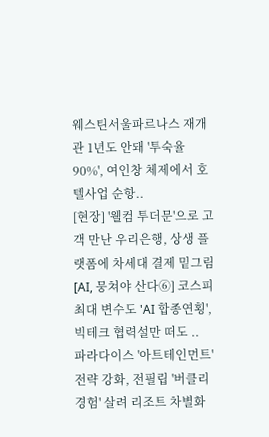웨스틴서울파르나스 재개관 1년도 안돼 '투숙율 90%', 여인창 체제에서 호텔사업 순항..
[현장] '웰컴 투더문'으로 고객 만난 우리은행, 상생 플랫폼에 차세대 결제 밑그림
[AI, 뭉쳐야 산다⑥] 코스피 최대 변수도 'AI 합종연횡', 빅테크 협력설만 떠도 ..
파라다이스 '아트테인먼트' 전략 강화, 전필립 '버클리 경험' 살려 리조트 차별화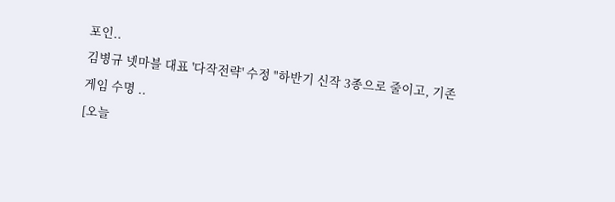포인..
김병규 넷마블 대표 '다작전략' 수정 "하반기 신작 3종으로 줄이고, 기존 게임 수명 ..
[오늘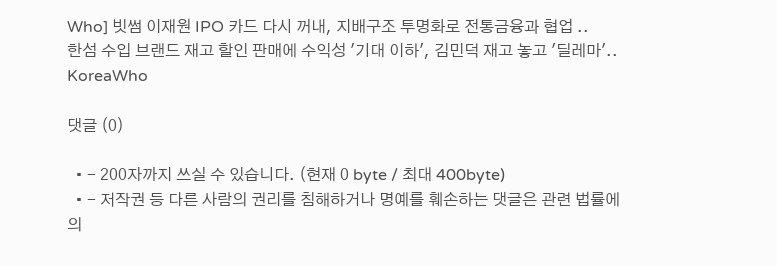Who] 빗썸 이재원 IPO 카드 다시 꺼내, 지배구조 투명화로 전통금융과 협업 ..
한섬 수입 브랜드 재고 할인 판매에 수익성 '기대 이하', 김민덕 재고 놓고 '딜레마'..
KoreaWho

댓글 (0)

  • - 200자까지 쓰실 수 있습니다. (현재 0 byte / 최대 400byte)
  • - 저작권 등 다른 사람의 권리를 침해하거나 명예를 훼손하는 댓글은 관련 법률에 의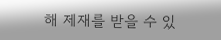해 제재를 받을 수 있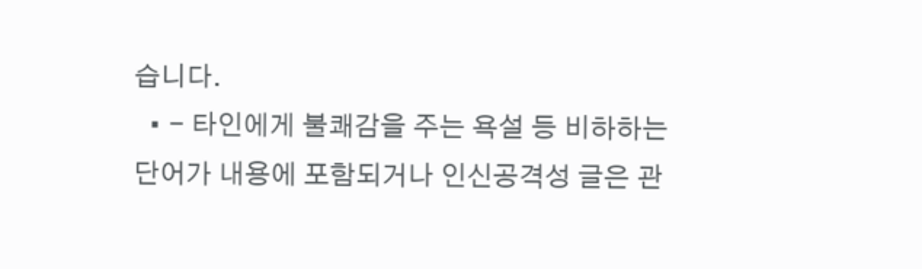습니다.
  • - 타인에게 불쾌감을 주는 욕설 등 비하하는 단어가 내용에 포함되거나 인신공격성 글은 관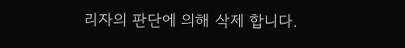리자의 판단에 의해 삭제 합니다.